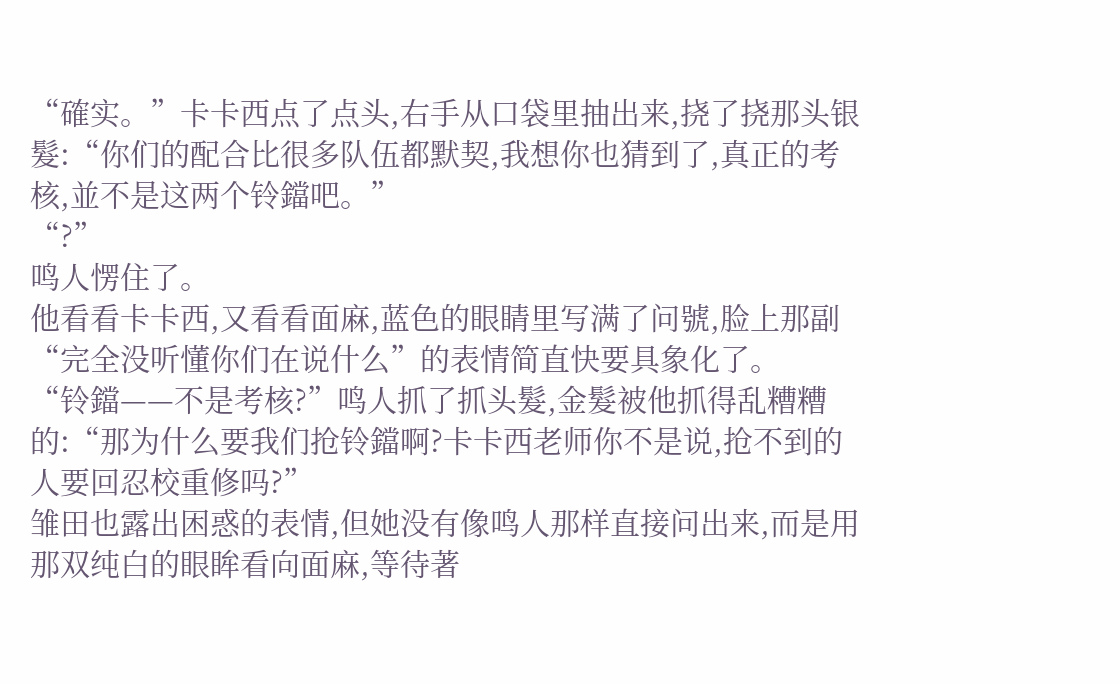“確实。”卡卡西点了点头,右手从口袋里抽出来,挠了挠那头银髮:“你们的配合比很多队伍都默契,我想你也猜到了,真正的考核,並不是这两个铃鐺吧。”
“?”
鸣人愣住了。
他看看卡卡西,又看看面麻,蓝色的眼睛里写满了问號,脸上那副“完全没听懂你们在说什么”的表情简直快要具象化了。
“铃鐺——不是考核?”鸣人抓了抓头髮,金髮被他抓得乱糟糟的:“那为什么要我们抢铃鐺啊?卡卡西老师你不是说,抢不到的人要回忍校重修吗?”
雏田也露出困惑的表情,但她没有像鸣人那样直接问出来,而是用那双纯白的眼眸看向面麻,等待著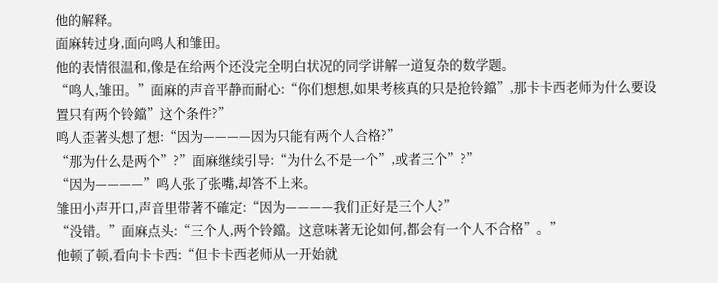他的解释。
面麻转过身,面向鸣人和雏田。
他的表情很温和,像是在给两个还没完全明白状况的同学讲解一道复杂的数学题。
“鸣人,雏田。”面麻的声音平静而耐心:“你们想想,如果考核真的只是抢铃鐺”,那卡卡西老师为什么要设置只有两个铃鐺”这个条件?”
鸣人歪著头想了想:“因为————因为只能有两个人合格?”
“那为什么是两个”?”面麻继续引导:“为什么不是一个”,或者三个”?”
“因为————”鸣人张了张嘴,却答不上来。
雏田小声开口,声音里带著不確定:“因为————我们正好是三个人?”
“没错。”面麻点头:“三个人,两个铃鐺。这意味著无论如何,都会有一个人不合格”。”
他顿了顿,看向卡卡西:“但卡卡西老师从一开始就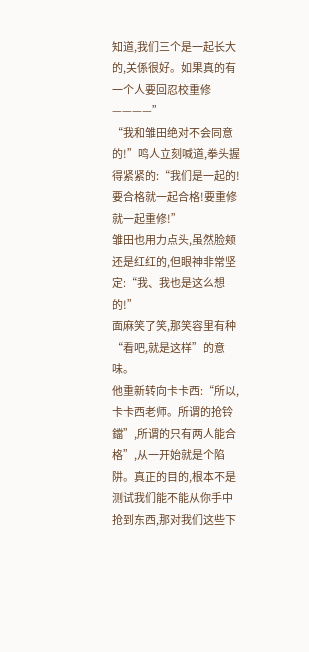知道,我们三个是一起长大的,关係很好。如果真的有一个人要回忍校重修————”
“我和雏田绝对不会同意的!”鸣人立刻喊道,拳头握得紧紧的:“我们是一起的!要合格就一起合格!要重修就一起重修!”
雏田也用力点头,虽然脸颊还是红红的,但眼神非常坚定:“我、我也是这么想的!”
面麻笑了笑,那笑容里有种“看吧,就是这样”的意味。
他重新转向卡卡西:“所以,卡卡西老师。所谓的抢铃鐺”,所谓的只有两人能合格”,从一开始就是个陷阱。真正的目的,根本不是测试我们能不能从你手中抢到东西,那对我们这些下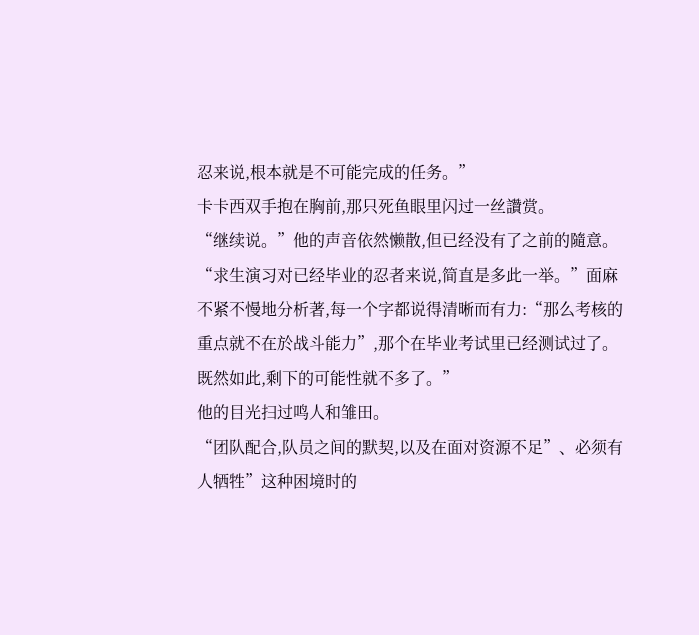忍来说,根本就是不可能完成的任务。”
卡卡西双手抱在胸前,那只死鱼眼里闪过一丝讚赏。
“继续说。”他的声音依然懒散,但已经没有了之前的隨意。
“求生演习对已经毕业的忍者来说,简直是多此一举。”面麻不紧不慢地分析著,每一个字都说得清晰而有力:“那么考核的重点就不在於战斗能力”,那个在毕业考试里已经测试过了。既然如此,剩下的可能性就不多了。”
他的目光扫过鸣人和雏田。
“团队配合,队员之间的默契,以及在面对资源不足”、必须有人牺牲”这种困境时的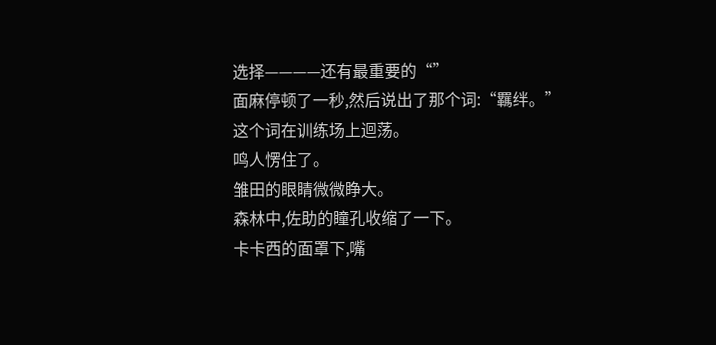选择————还有最重要的“”
面麻停顿了一秒,然后说出了那个词:“羈绊。”
这个词在训练场上迴荡。
鸣人愣住了。
雏田的眼睛微微睁大。
森林中,佐助的瞳孔收缩了一下。
卡卡西的面罩下,嘴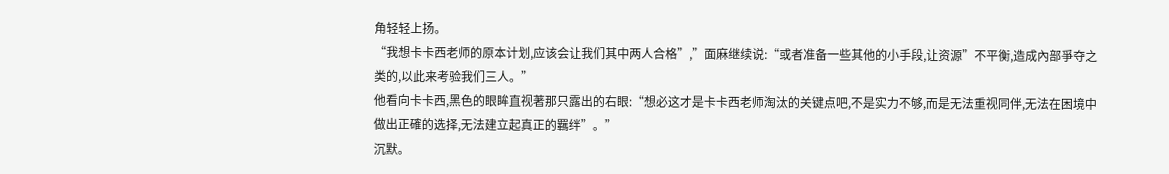角轻轻上扬。
“我想卡卡西老师的原本计划,应该会让我们其中两人合格”,”面麻继续说:“或者准备一些其他的小手段,让资源”不平衡,造成內部爭夺之类的,以此来考验我们三人。”
他看向卡卡西,黑色的眼眸直视著那只露出的右眼:“想必这才是卡卡西老师淘汰的关键点吧,不是实力不够,而是无法重视同伴,无法在困境中做出正確的选择,无法建立起真正的羈绊”。”
沉默。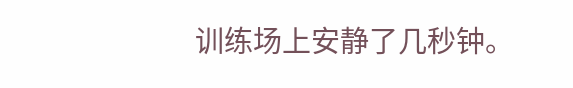训练场上安静了几秒钟。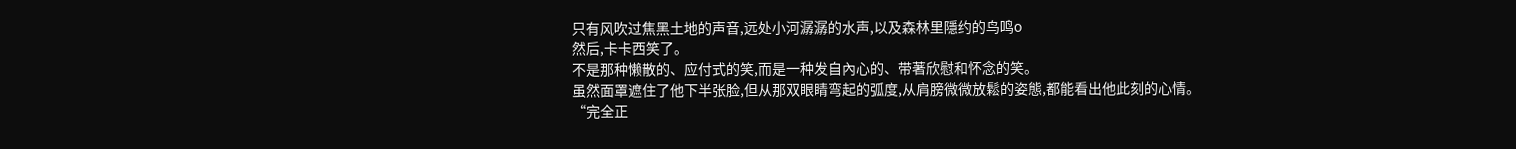只有风吹过焦黑土地的声音,远处小河潺潺的水声,以及森林里隱约的鸟鸣o
然后,卡卡西笑了。
不是那种懒散的、应付式的笑,而是一种发自內心的、带著欣慰和怀念的笑。
虽然面罩遮住了他下半张脸,但从那双眼睛弯起的弧度,从肩膀微微放鬆的姿態,都能看出他此刻的心情。
“完全正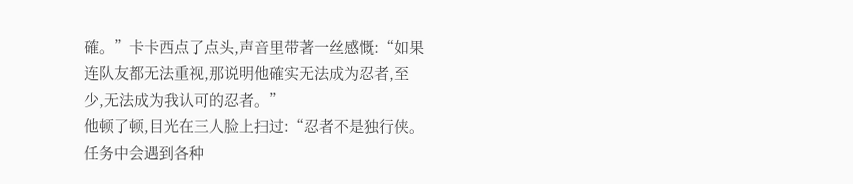確。”卡卡西点了点头,声音里带著一丝感慨:“如果连队友都无法重视,那说明他確实无法成为忍者,至少,无法成为我认可的忍者。”
他顿了顿,目光在三人脸上扫过:“忍者不是独行侠。任务中会遇到各种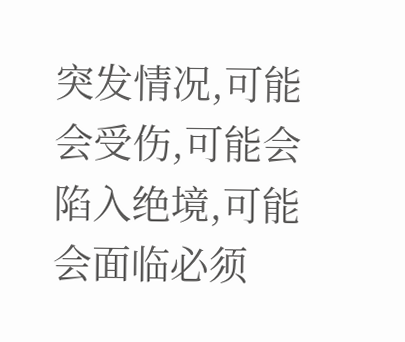突发情况,可能会受伤,可能会陷入绝境,可能会面临必须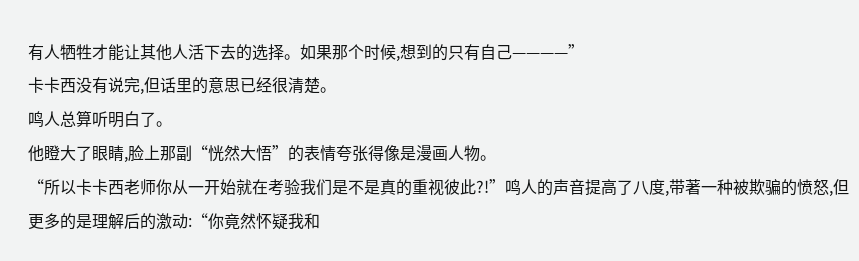有人牺牲才能让其他人活下去的选择。如果那个时候,想到的只有自己————”
卡卡西没有说完,但话里的意思已经很清楚。
鸣人总算听明白了。
他瞪大了眼睛,脸上那副“恍然大悟”的表情夸张得像是漫画人物。
“所以卡卡西老师你从一开始就在考验我们是不是真的重视彼此?!”鸣人的声音提高了八度,带著一种被欺骗的愤怒,但更多的是理解后的激动:“你竟然怀疑我和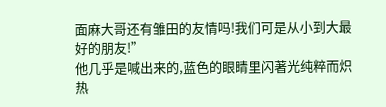面麻大哥还有雏田的友情吗!我们可是从小到大最好的朋友!”
他几乎是喊出来的,蓝色的眼睛里闪著光纯粹而炽热